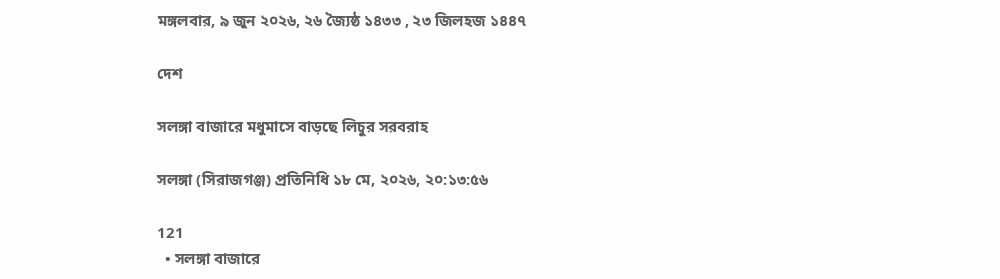মঙ্গলবার, ৯ জুন ২০২৬, ২৬ জ্যৈষ্ঠ ১৪৩৩ , ২৩ জিলহজ ১৪৪৭

দেশ

সলঙ্গা বাজারে মধুমাসে বাড়ছে লিচুর সরবরাহ

সলঙ্গা (সিরাজগঞ্জ) প্রতিনিধি ১৮ মে, ২০২৬, ২০:১৩:৫৬

121
  • সলঙ্গা বাজারে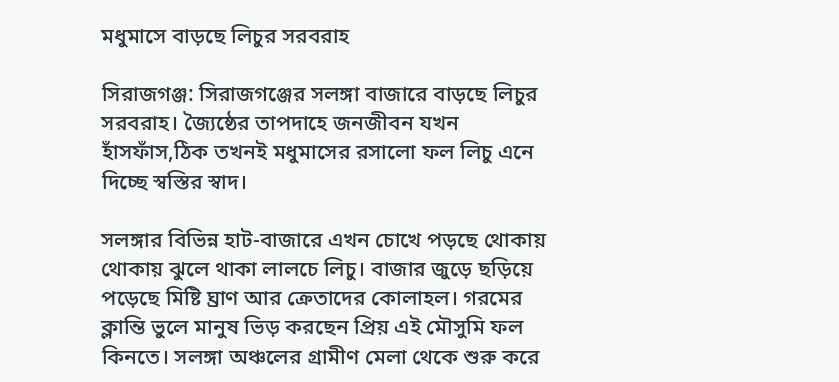মধুমাসে বাড়ছে লিচুর সরবরাহ

সিরাজগঞ্জ: সিরাজগঞ্জের সলঙ্গা বাজারে বাড়ছে লিচুর সরবরাহ। জ্যৈষ্ঠের তাপদাহে জনজীবন যখন হাঁসফাঁস,ঠিক তখনই মধুমাসের রসালো ফল লিচু এনে দিচ্ছে স্বস্তির স্বাদ।

সলঙ্গার বিভিন্ন হাট-বাজারে এখন চোখে পড়ছে থোকায় থোকায় ঝুলে থাকা লালচে লিচু। বাজার জুড়ে ছড়িয়ে পড়েছে মিষ্টি ঘ্রাণ আর ক্রেতাদের কোলাহল। গরমের ক্লান্তি ভুলে মানুষ ভিড় করছেন প্রিয় এই মৌসুমি ফল কিনতে। সলঙ্গা অঞ্চলের গ্রামীণ মেলা থেকে শুরু করে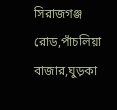সিরাজগঞ্জ রোড,পাঁচলিয়া বাজার,ঘুড়কা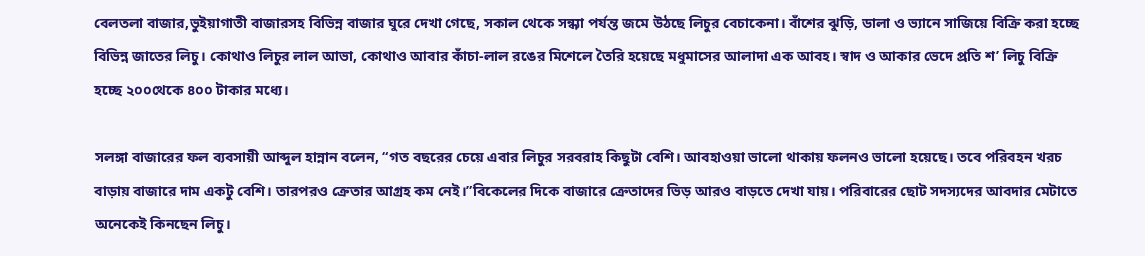বেলতলা বাজার,ভুইয়াগাতী বাজারসহ বিভিন্ন বাজার ঘুরে দেখা গেছে, সকাল থেকে সন্ধ্যা পর্যন্ত জমে উঠছে লিচুর বেচাকেনা। বাঁশের ঝুড়ি, ডালা ও ভ্যানে সাজিয়ে বিক্রি করা হচ্ছে বিভিন্ন জাতের লিচু। কোথাও লিচুর লাল আভা, কোথাও আবার কাঁচা-লাল রঙের মিশেলে তৈরি হয়েছে মধুমাসের আলাদা এক আবহ। স্বাদ ও আকার ভেদে প্রতি শ’ লিচু বিক্রি হচ্ছে ২০০থেকে ৪০০ টাকার মধ্যে।

সলঙ্গা বাজারের ফল ব্যবসায়ী আব্দুল হান্নান বলেন, “গত বছরের চেয়ে এবার লিচুর সরবরাহ কিছুটা বেশি। আবহাওয়া ভালো থাকায় ফলনও ভালো হয়েছে। তবে পরিবহন খরচ বাড়ায় বাজারে দাম একটু বেশি। তারপরও ক্রেতার আগ্রহ কম নেই।”বিকেলের দিকে বাজারে ক্রেতাদের ভিড় আরও বাড়তে দেখা যায়। পরিবারের ছোট সদস্যদের আবদার মেটাতে অনেকেই কিনছেন লিচু।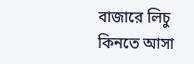বাজারে লিচু কিনতে আসা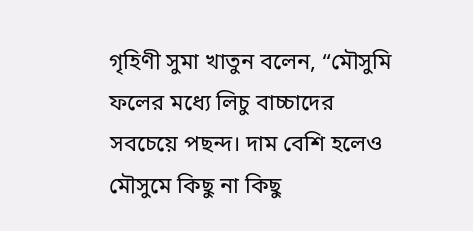গৃহিণী সুমা খাতুন বলেন, “মৌসুমি ফলের মধ্যে লিচু বাচ্চাদের সবচেয়ে পছন্দ। দাম বেশি হলেও মৌসুমে কিছু না কিছু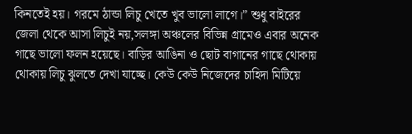কিনতেই হয়। গরমে ঠান্ডা লিচু খেতে খুব ভালো লাগে।” শুধু বাইরের জেলা থেকে আসা লিচুই নয়,সলঙ্গা অঞ্চলের বিভিন্ন গ্রামেও এবার অনেক গাছে ভালো ফলন হয়েছে। বাড়ির আঙিনা ও ছোট বাগানের গাছে থোকায় থোকায় লিচু ঝুলতে দেখা যাচ্ছে। কেউ কেউ নিজেদের চাহিদা মিটিয়ে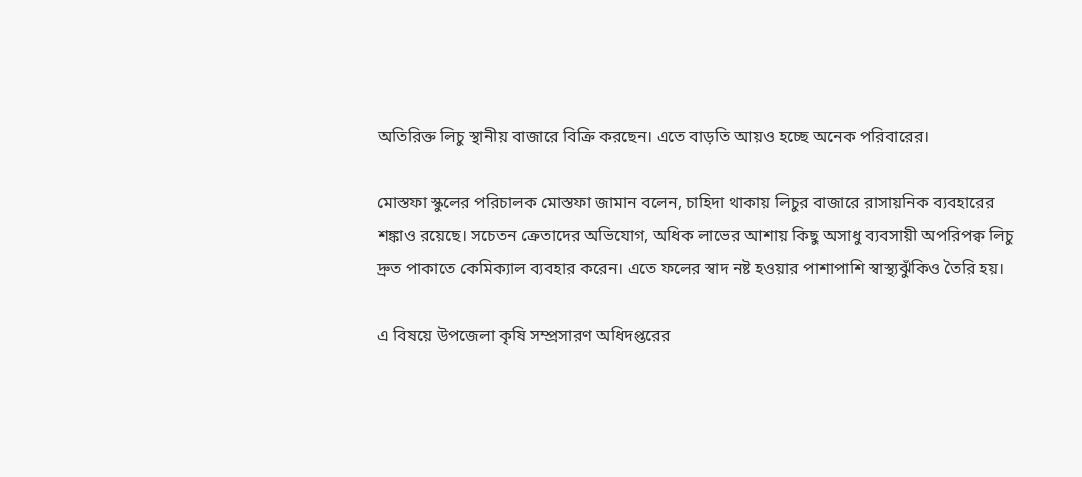অতিরিক্ত লিচু স্থানীয় বাজারে বিক্রি করছেন। এতে বাড়তি আয়ও হচ্ছে অনেক পরিবারের।

মোস্তফা স্কুলের পরিচালক মোস্তফা জামান বলেন, চাহিদা থাকায় লিচুর বাজারে রাসায়নিক ব্যবহারের শঙ্কাও রয়েছে। সচেতন ক্রেতাদের অভিযোগ, অধিক লাভের আশায় কিছু অসাধু ব্যবসায়ী অপরিপক্ব লিচু দ্রুত পাকাতে কেমিক্যাল ব্যবহার করেন। এতে ফলের স্বাদ নষ্ট হওয়ার পাশাপাশি স্বাস্থ্যঝুঁকিও তৈরি হয়।

এ বিষয়ে উপজেলা কৃষি সম্প্রসারণ অধিদপ্তরের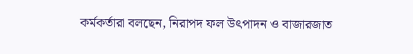কর্মকর্তারা বলছেন, নিরাপদ ফল উৎপাদন ও বাজারজাত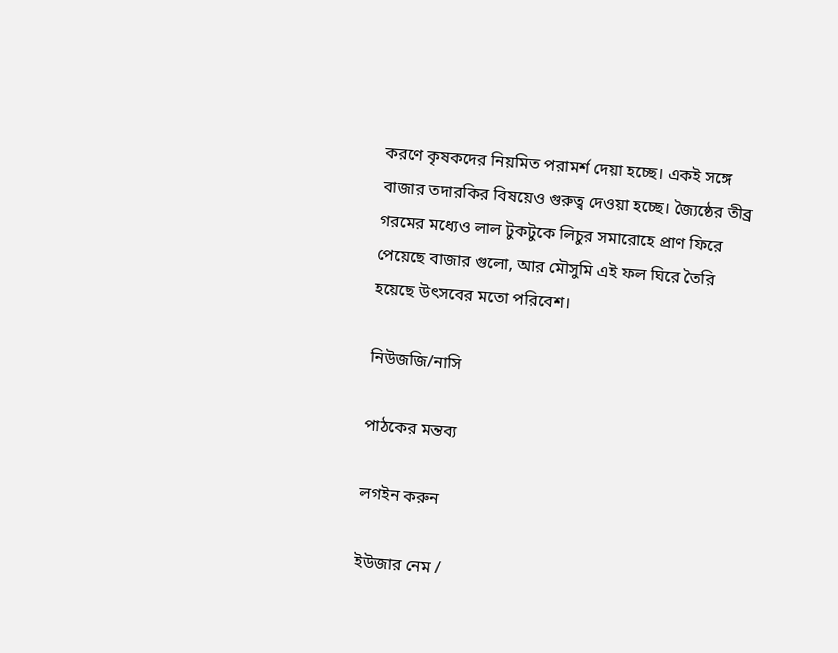করণে কৃষকদের নিয়মিত পরামর্শ দেয়া হচ্ছে। একই সঙ্গে বাজার তদারকির বিষয়েও গুরুত্ব দেওয়া হচ্ছে। জ্যৈষ্ঠের তীব্র গরমের মধ্যেও লাল টুকটুকে লিচুর সমারোহে প্রাণ ফিরে পেয়েছে বাজার গুলো, আর মৌসুমি এই ফল ঘিরে তৈরি হয়েছে উৎসবের মতো পরিবেশ।

নিউজজি/নাসি

পাঠকের মন্তব্য

লগইন করুন

ইউজার নেম /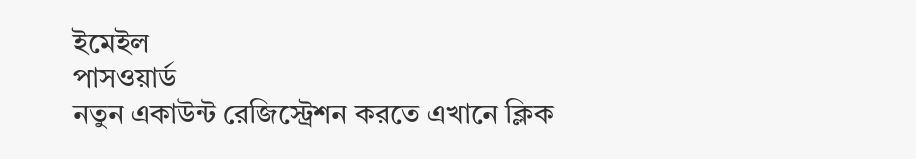ইমেইল
পাসওয়ার্ড
নতুন একাউন্ট রেজিস্ট্রেশন করতে এখানে ক্লিক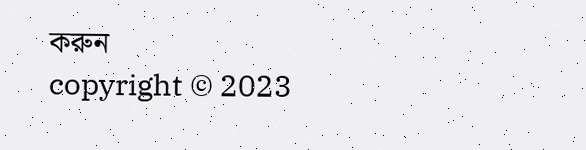করুন
copyright © 2023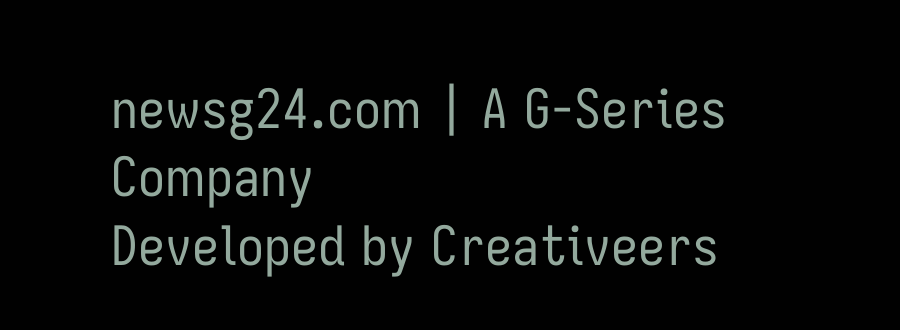newsg24.com | A G-Series Company
Developed by Creativeers